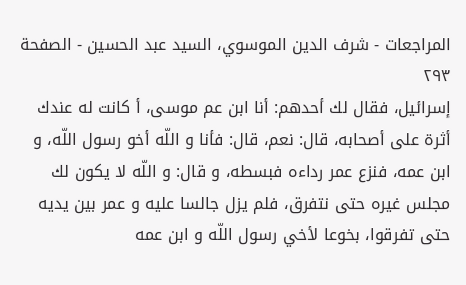المراجعات - شرف الدين الموسوي، السيد عبد الحسين - الصفحة ٢٩٣
إسرائيل، فقال لك أحدهم: أنا ابن عم موسى، أ كانت له عندك أثرة على أصحابه، قال: نعم، قال: فأنا و اللّه أخو رسول اللّه، و ابن عمه، فنزع عمر رداءه فبسطه، و قال: و اللّه لا يكون لك مجلس غيره حتى نتفرق، فلم يزل جالسا عليه و عمر بين يديه حتى تفرقوا، بخوعا لأخي رسول اللّه و ابن عمه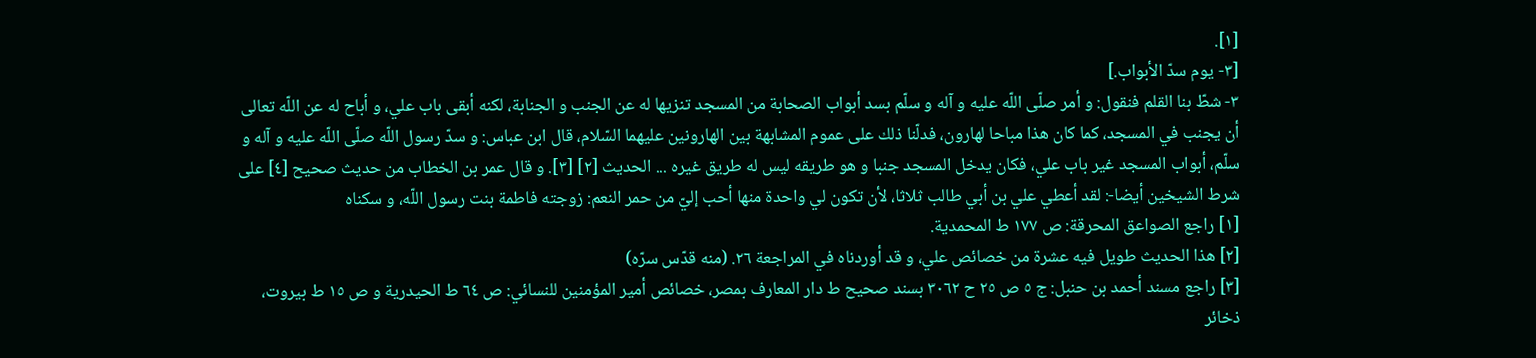[١].
[٣- يوم سدّ الأبواب.]
٣- شطّ بنا القلم فنقول: و أمر صلّى اللّه عليه و آله و سلّم بسد أبواب الصحابة من المسجد تنزيها له عن الجنب و الجنابة، لكنه أبقى باب علي، و أباح له عن اللّه تعالى أن يجنب في المسجد، كما كان هذا مباحا لهارون، فدلّنا ذلك على عموم المشابهة بين الهارونين عليهما السّلام، قال ابن عباس: و سدّ رسول اللّه صلّى اللّه عليه و آله و سلّم، أبواب المسجد غير باب علي، فكان يدخل المسجد جنبا و هو طريقه ليس له طريق غيره ... الحديث [٢] [٣]. و قال عمر بن الخطاب من حديث صحيح [٤] على شرط الشيخين أيضا-: لقد أعطي علي بن أبي طالب ثلاثا، لأن تكون لي واحدة منها أحب إليّ من حمر النعم: زوجته فاطمة بنت رسول اللّه، و سكناه
[١] راجع الصواعق المحرقة: ص ١٧٧ ط المحمدية.
[٢] هذا الحديث طويل فيه عشرة من خصائص علي، و قد أوردناه في المراجعة ٢٦. (منه قدّس سرّه)
[٣] راجع مسند أحمد بن حنبل: ج ٥ ص ٢٥ ح ٣٠٦٢ بسند صحيح ط دار المعارف بمصر، خصائص أمير المؤمنين للنسائي: ص ٦٤ ط الحيدرية و ص ١٥ ط بيروت، ذخائر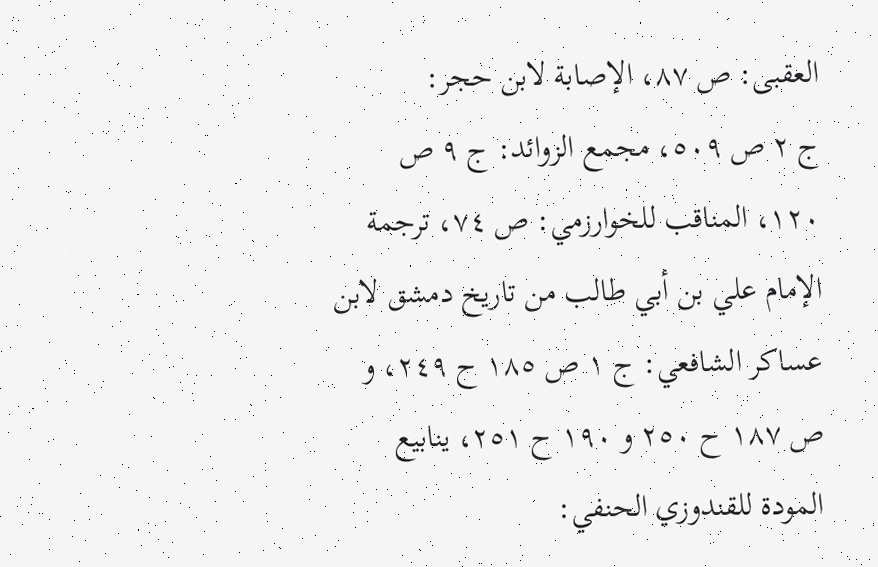العقبى: ص ٨٧، الإصابة لابن حجر:
ج ٢ ص ٥٠٩، مجمع الزوائد: ج ٩ ص ١٢٠، المناقب للخوارزمي: ص ٧٤، ترجمة الإمام علي بن أبي طالب من تاريخ دمشق لابن عساكر الشافعي: ج ١ ص ١٨٥ ح ٢٤٩، و ص ١٨٧ ح ٢٥٠ و ١٩٠ ح ٢٥١، ينابيع المودة للقندوزي الحنفي: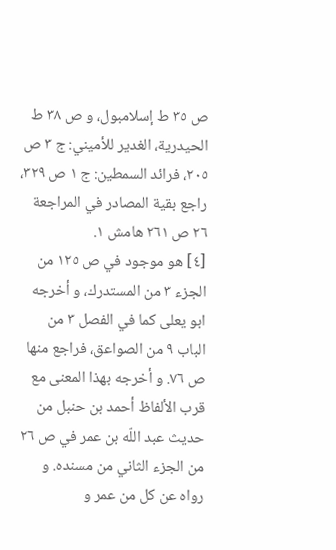ص ٣٥ ط إسلامبول، و ص ٣٨ ط الحيدرية، الغدير للأميني: ج ٣ ص ٢٠٥، فرائد السمطين: ج ١ ص ٣٢٩، راجع بقية المصادر في المراجعة ٢٦ ص ٢٦١ هامش ١.
[٤] هو موجود في ص ١٢٥ من الجزء ٣ من المستدرك، و أخرجه ابو يعلى كما في الفصل ٣ من الباب ٩ من الصواعق، فراجع منها ص ٧٦. و أخرجه بهذا المعنى مع قرب الألفاظ أحمد بن حنبل من حديث عبد اللّه بن عمر في ص ٢٦ من الجزء الثاني من مسنده. و رواه عن كل من عمر و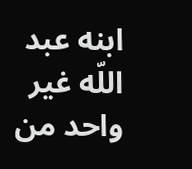ابنه عبد اللّه غير واحد من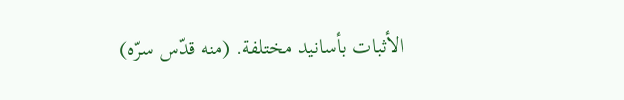الأثبات بأسانيد مختلفة. (منه قدّس سرّه)